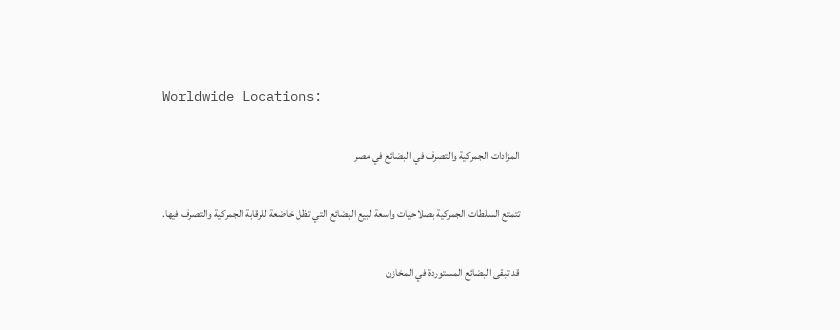Worldwide Locations:

المزادات الجمركية والتصرف في البضائع في مصر

تتمتع السلطات الجمركية بصلاحيات واسعة لبيع البضائع التي تظل خاضعة للرقابة الجمركية والتصرف فيها.

قد تبقى البضائع المستوردة في المخازن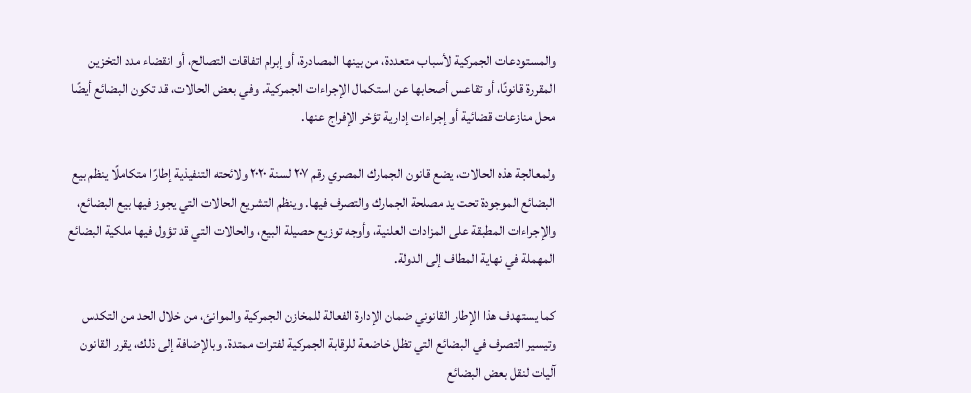والمستودعات الجمركية لأسباب متعددة، من بينها المصادرة، أو إبرام اتفاقات التصالح، أو انقضاء مدد التخزين المقررة قانونًا، أو تقاعس أصحابها عن استكمال الإجراءات الجمركية. وفي بعض الحالات، قد تكون البضائع أيضًا محل منازعات قضائية أو إجراءات إدارية تؤخر الإفراج عنها.

ولمعالجة هذه الحالات، يضع قانون الجمارك المصري رقم ٢٠٧ لسنة ٢٠٢٠ ولائحته التنفيذية إطارًا متكاملًا ينظم بيع البضائع الموجودة تحت يد مصلحة الجمارك والتصرف فيها. وينظم التشريع الحالات التي يجوز فيها بيع البضائع، والإجراءات المطبقة على المزادات العلنية، وأوجه توزيع حصيلة البيع، والحالات التي قد تؤول فيها ملكية البضائع المهملة في نهاية المطاف إلى الدولة.

كما يستهدف هذا الإطار القانوني ضمان الإدارة الفعالة للمخازن الجمركية والموانئ، من خلال الحد من التكدس وتيسير التصرف في البضائع التي تظل خاضعة للرقابة الجمركية لفترات ممتدة. وبالإضافة إلى ذلك، يقرر القانون آليات لنقل بعض البضائع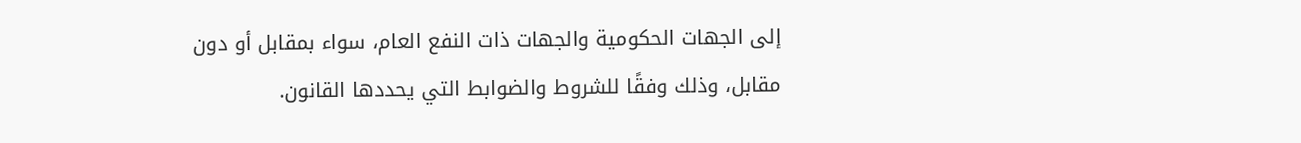إلى الجهات الحكومية والجهات ذات النفع العام، سواء بمقابل أو دون مقابل، وذلك وفقًا للشروط والضوابط التي يحددها القانون.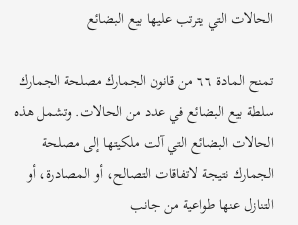الحالات التي يترتب عليها بيع البضائع

تمنح المادة ٦٦ من قانون الجمارك مصلحة الجمارك سلطة بيع البضائع في عدد من الحالات. وتشمل هذه الحالات البضائع التي آلت ملكيتها إلى مصلحة الجمارك نتيجة لاتفاقات التصالح، أو المصادرة، أو التنازل عنها طواعية من جانب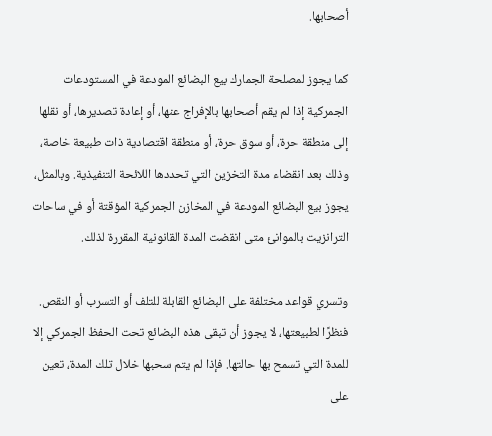أصحابها.

كما يجوز لمصلحة الجمارك بيع البضائع المودعة في المستودعات الجمركية إذا لم يقم أصحابها بالإفراج عنها، أو إعادة تصديرها، أو نقلها إلى منطقة حرة، أو سوق حرة، أو منطقة اقتصادية ذات طبيعة خاصة، وذلك بعد انقضاء مدة التخزين التي تحددها اللائحة التنفيذية. وبالمثل، يجوز بيع البضائع المودعة في المخازن الجمركية المؤقتة أو في ساحات الترانزيت بالموانئ متى انقضت المدة القانونية المقررة لذلك.

وتسري قواعد مختلفة على البضائع القابلة للتلف أو التسرب أو النقص. فنظرًا لطبيعتها، لا يجوز أن تبقى هذه البضائع تحت الحفظ الجمركي إلا للمدة التي تسمح بها حالتها. فإذا لم يتم سحبها خلال تلك المدة، تعين على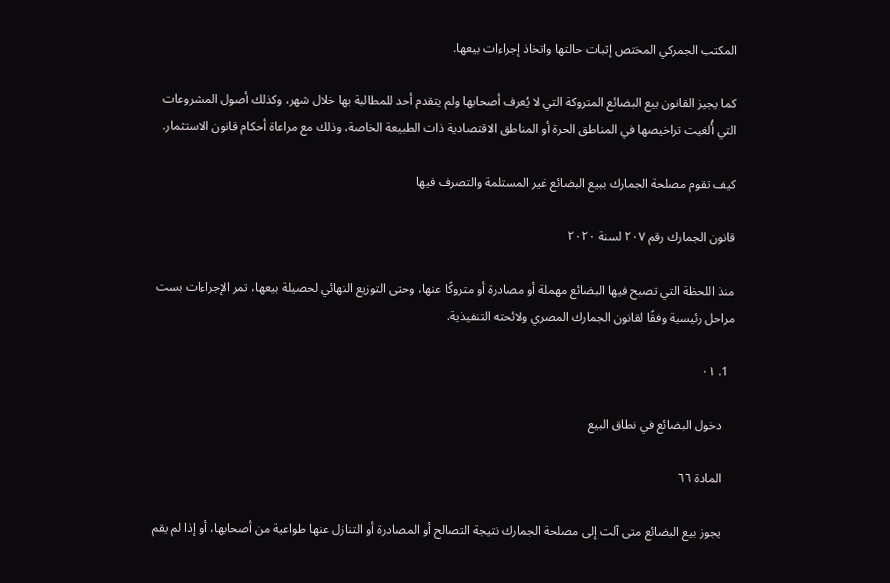المكتب الجمركي المختص إثبات حالتها واتخاذ إجراءات بيعها.

كما يجيز القانون بيع البضائع المتروكة التي لا يُعرف أصحابها ولم يتقدم أحد للمطالبة بها خلال شهر، وكذلك أصول المشروعات التي أُلغيت تراخيصها في المناطق الحرة أو المناطق الاقتصادية ذات الطبيعة الخاصة، وذلك مع مراعاة أحكام قانون الاستثمار.

كيف تقوم مصلحة الجمارك ببيع البضائع غير المستلمة والتصرف فيها

قانون الجمارك رقم ٢٠٧ لسنة ٢٠٢٠

منذ اللحظة التي تصبح فيها البضائع مهملة أو مصادرة أو متروكًا عنها، وحتى التوزيع النهائي لحصيلة بيعها، تمر الإجراءات بست مراحل رئيسية وفقًا لقانون الجمارك المصري ولائحته التنفيذية.

  1. ٠١

    دخول البضائع في نطاق البيع

    المادة ٦٦

    يجوز بيع البضائع متى آلت إلى مصلحة الجمارك نتيجة التصالح أو المصادرة أو التنازل عنها طواعية من أصحابها، أو إذا لم يقم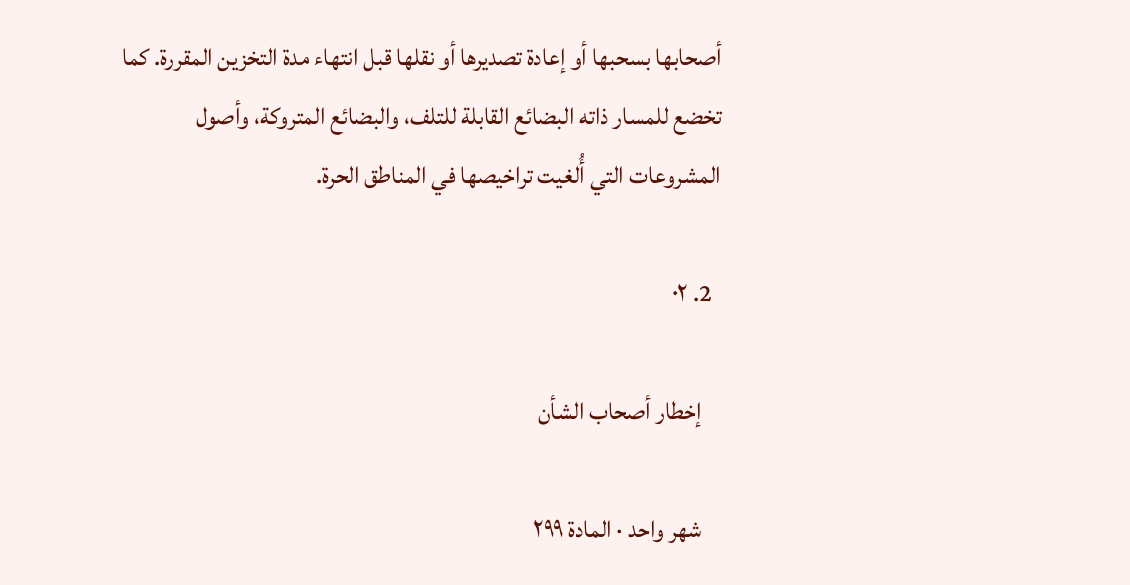أصحابها بسحبها أو إعادة تصديرها أو نقلها قبل انتهاء مدة التخزين المقررة. كما تخضع للمسار ذاته البضائع القابلة للتلف، والبضائع المتروكة، وأصول المشروعات التي أُلغيت تراخيصها في المناطق الحرة.

  2. ٠٢

    إخطار أصحاب الشأن

    شهر واحد · المادة ٢٩٩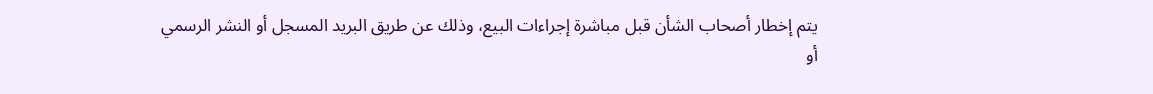يتم إخطار أصحاب الشأن قبل مباشرة إجراءات البيع، وذلك عن طريق البريد المسجل أو النشر الرسمي أو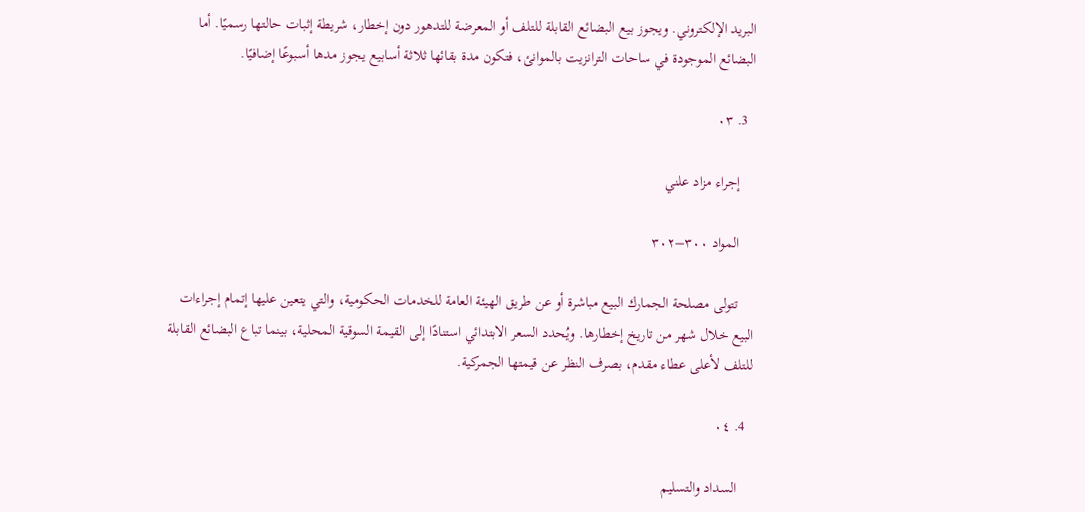البريد الإلكتروني. ويجوز بيع البضائع القابلة للتلف أو المعرضة للتدهور دون إخطار، شريطة إثبات حالتها رسميًا. أما البضائع الموجودة في ساحات الترانزيت بالموانئ، فتكون مدة بقائها ثلاثة أسابيع يجوز مدها أسبوعًا إضافيًا.

  3. ٠٣

    إجراء مزاد علني

    المواد ٣٠٠–٣٠٢

    تتولى مصلحة الجمارك البيع مباشرة أو عن طريق الهيئة العامة للخدمات الحكومية، والتي يتعين عليها إتمام إجراءات البيع خلال شهر من تاريخ إخطارها. ويُحدد السعر الابتدائي استنادًا إلى القيمة السوقية المحلية، بينما تباع البضائع القابلة للتلف لأعلى عطاء مقدم، بصرف النظر عن قيمتها الجمركية.

  4. ٠٤

    السداد والتسليم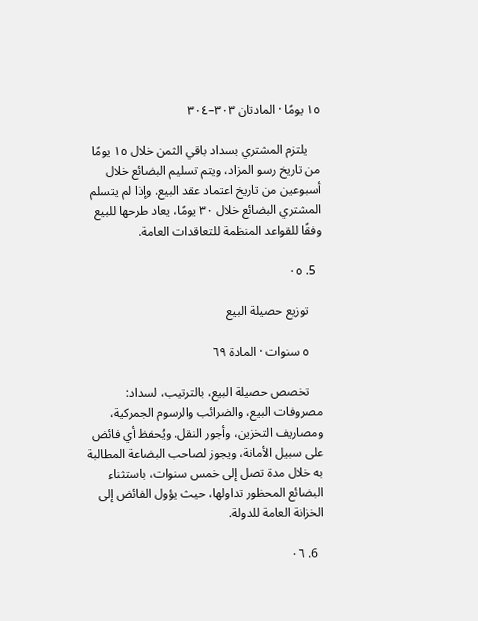١٥ يومًا · المادتان ٣٠٣–٣٠٤

    يلتزم المشتري بسداد باقي الثمن خلال ١٥ يومًا من تاريخ رسو المزاد، ويتم تسليم البضائع خلال أسبوعين من تاريخ اعتماد عقد البيع. وإذا لم يتسلم المشتري البضائع خلال ٣٠ يومًا، يعاد طرحها للبيع وفقًا للقواعد المنظمة للتعاقدات العامة.

  5. ٠٥

    توزيع حصيلة البيع

    ٥ سنوات · المادة ٦٩

    تخصص حصيلة البيع، بالترتيب، لسداد: مصروفات البيع، والضرائب والرسوم الجمركية، ومصاريف التخزين، وأجور النقل. ويُحفظ أي فائض على سبيل الأمانة، ويجوز لصاحب البضاعة المطالبة به خلال مدة تصل إلى خمس سنوات، باستثناء البضائع المحظور تداولها، حيث يؤول الفائض إلى الخزانة العامة للدولة.

  6. ٠٦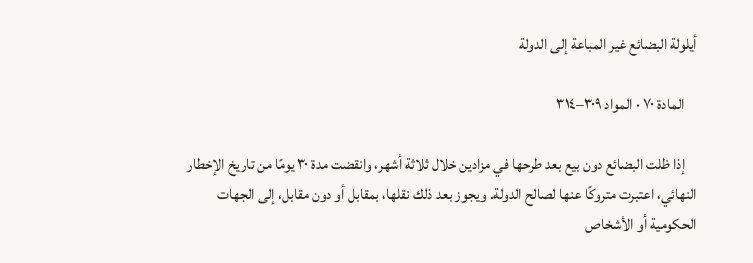أيلولة البضائع غير المباعة إلى الدولة

    المادة ٧٠ · المواد ٣٠٩–٣١٤

    إذا ظلت البضائع دون بيع بعد طرحها في مزادين خلال ثلاثة أشهر، وانقضت مدة ٣٠ يومًا من تاريخ الإخطار النهائي، اعتبرت متروكًا عنها لصالح الدولة. ويجوز بعد ذلك نقلها، بمقابل أو دون مقابل، إلى الجهات الحكومية أو الأشخاص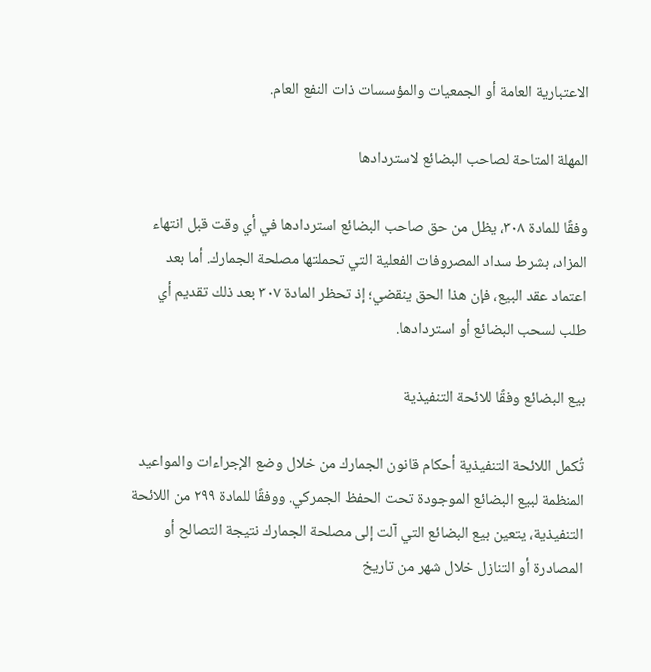الاعتبارية العامة أو الجمعيات والمؤسسات ذات النفع العام.

المهلة المتاحة لصاحب البضائع لاستردادها

وفقًا للمادة ٣٠٨، يظل من حق صاحب البضائع استردادها في أي وقت قبل انتهاء المزاد، بشرط سداد المصروفات الفعلية التي تحملتها مصلحة الجمارك. أما بعد اعتماد عقد البيع، فإن هذا الحق ينقضي؛ إذ تحظر المادة ٣٠٧ بعد ذلك تقديم أي طلب لسحب البضائع أو استردادها.

بيع البضائع وفقًا للائحة التنفيذية

تُكمل اللائحة التنفيذية أحكام قانون الجمارك من خلال وضع الإجراءات والمواعيد المنظمة لبيع البضائع الموجودة تحت الحفظ الجمركي. ووفقًا للمادة ٢٩٩ من اللائحة التنفيذية، يتعين بيع البضائع التي آلت إلى مصلحة الجمارك نتيجة التصالح أو المصادرة أو التنازل خلال شهر من تاريخ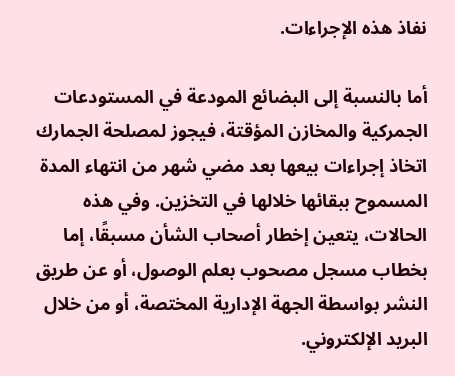نفاذ هذه الإجراءات.

أما بالنسبة إلى البضائع المودعة في المستودعات الجمركية والمخازن المؤقتة، فيجوز لمصلحة الجمارك اتخاذ إجراءات بيعها بعد مضي شهر من انتهاء المدة المسموح ببقائها خلالها في التخزين. وفي هذه الحالات، يتعين إخطار أصحاب الشأن مسبقًا، إما بخطاب مسجل مصحوب بعلم الوصول، أو عن طريق النشر بواسطة الجهة الإدارية المختصة، أو من خلال البريد الإلكتروني.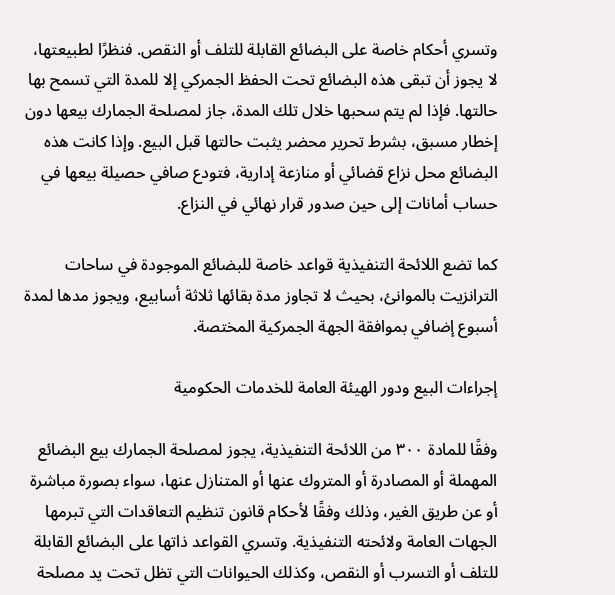وتسري أحكام خاصة على البضائع القابلة للتلف أو النقص. فنظرًا لطبيعتها، لا يجوز أن تبقى هذه البضائع تحت الحفظ الجمركي إلا للمدة التي تسمح بها حالتها. فإذا لم يتم سحبها خلال تلك المدة، جاز لمصلحة الجمارك بيعها دون إخطار مسبق، بشرط تحرير محضر يثبت حالتها قبل البيع. وإذا كانت هذه البضائع محل نزاع قضائي أو منازعة إدارية، فتودع صافي حصيلة بيعها في حساب أمانات إلى حين صدور قرار نهائي في النزاع.

كما تضع اللائحة التنفيذية قواعد خاصة للبضائع الموجودة في ساحات الترانزيت بالموانئ، بحيث لا تجاوز مدة بقائها ثلاثة أسابيع، ويجوز مدها لمدة أسبوع إضافي بموافقة الجهة الجمركية المختصة.

إجراءات البيع ودور الهيئة العامة للخدمات الحكومية

وفقًا للمادة ٣٠٠ من اللائحة التنفيذية، يجوز لمصلحة الجمارك بيع البضائع المهملة أو المصادرة أو المتروك عنها أو المتنازل عنها، سواء بصورة مباشرة أو عن طريق الغير، وذلك وفقًا لأحكام قانون تنظيم التعاقدات التي تبرمها الجهات العامة ولائحته التنفيذية. وتسري القواعد ذاتها على البضائع القابلة للتلف أو التسرب أو النقص، وكذلك الحيوانات التي تظل تحت يد مصلحة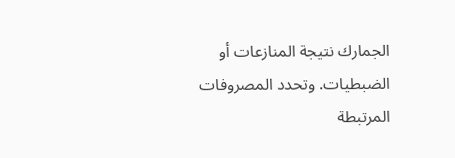الجمارك نتيجة المنازعات أو الضبطيات. وتحدد المصروفات المرتبطة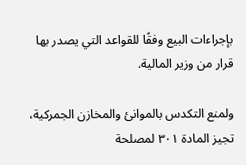بإجراءات البيع وفقًا للقواعد التي يصدر بها قرار من وزير المالية.

ولمنع التكدس بالموانئ والمخازن الجمركية، تجيز المادة ٣٠١ لمصلحة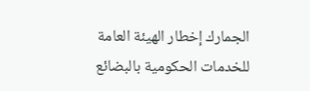الجمارك إخطار الهيئة العامة للخدمات الحكومية بالبضائع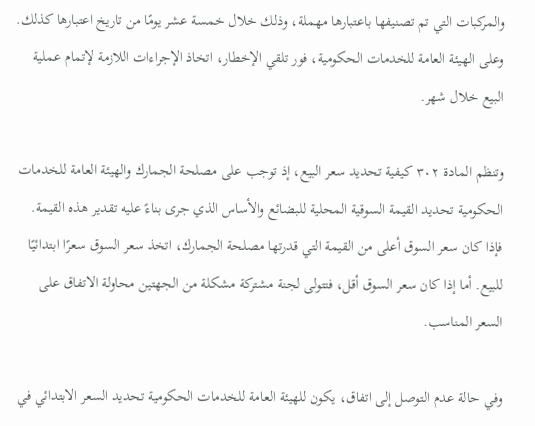والمركبات التي تم تصنيفها باعتبارها مهملة، وذلك خلال خمسة عشر يومًا من تاريخ اعتبارها كذلك. وعلى الهيئة العامة للخدمات الحكومية، فور تلقي الإخطار، اتخاذ الإجراءات اللازمة لإتمام عملية البيع خلال شهر.

وتنظم المادة ٣٠٢ كيفية تحديد سعر البيع، إذ توجب على مصلحة الجمارك والهيئة العامة للخدمات الحكومية تحديد القيمة السوقية المحلية للبضائع والأساس الذي جرى بناءً عليه تقدير هذه القيمة. فإذا كان سعر السوق أعلى من القيمة التي قدرتها مصلحة الجمارك، اتخذ سعر السوق سعرًا ابتدائيًا للبيع. أما إذا كان سعر السوق أقل، فتتولى لجنة مشتركة مشكلة من الجهتين محاولة الاتفاق على السعر المناسب.

وفي حالة عدم التوصل إلى اتفاق، يكون للهيئة العامة للخدمات الحكومية تحديد السعر الابتدائي في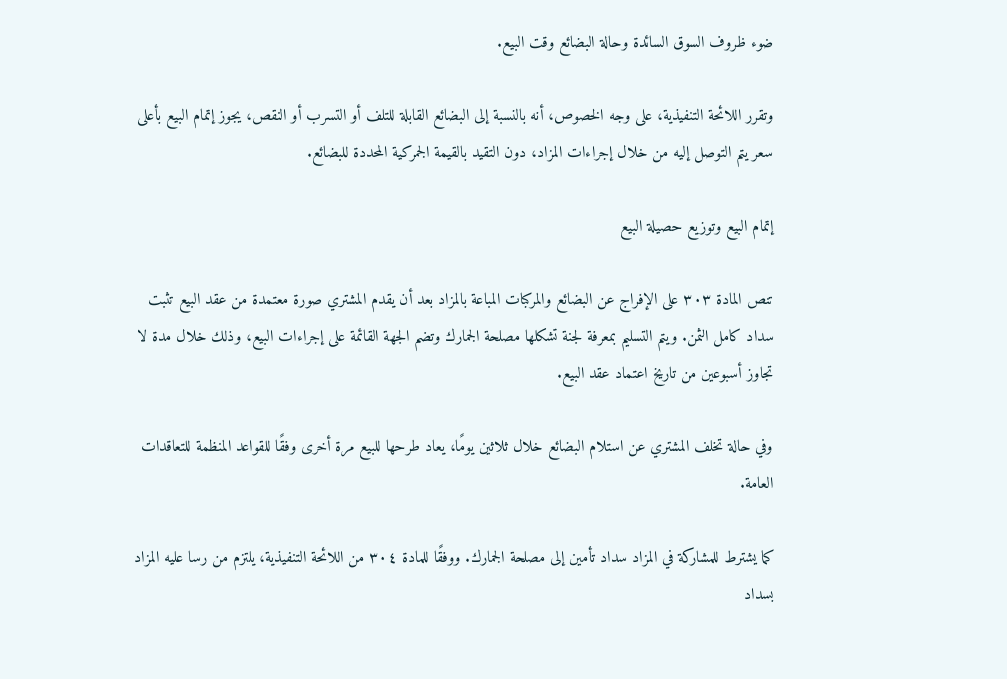ضوء ظروف السوق السائدة وحالة البضائع وقت البيع.

وتقرر اللائحة التنفيذية، على وجه الخصوص، أنه بالنسبة إلى البضائع القابلة للتلف أو التسرب أو النقص، يجوز إتمام البيع بأعلى سعر يتم التوصل إليه من خلال إجراءات المزاد، دون التقيد بالقيمة الجمركية المحددة للبضائع.

إتمام البيع وتوزيع حصيلة البيع

تنص المادة ٣٠٣ على الإفراج عن البضائع والمركبات المباعة بالمزاد بعد أن يقدم المشتري صورة معتمدة من عقد البيع تثبت سداد كامل الثمن. ويتم التسليم بمعرفة لجنة تشكلها مصلحة الجمارك وتضم الجهة القائمة على إجراءات البيع، وذلك خلال مدة لا تجاوز أسبوعين من تاريخ اعتماد عقد البيع.

وفي حالة تخلف المشتري عن استلام البضائع خلال ثلاثين يومًا، يعاد طرحها للبيع مرة أخرى وفقًا للقواعد المنظمة للتعاقدات العامة.

كما يشترط للمشاركة في المزاد سداد تأمين إلى مصلحة الجمارك. ووفقًا للمادة ٣٠٤ من اللائحة التنفيذية، يلتزم من رسا عليه المزاد بسداد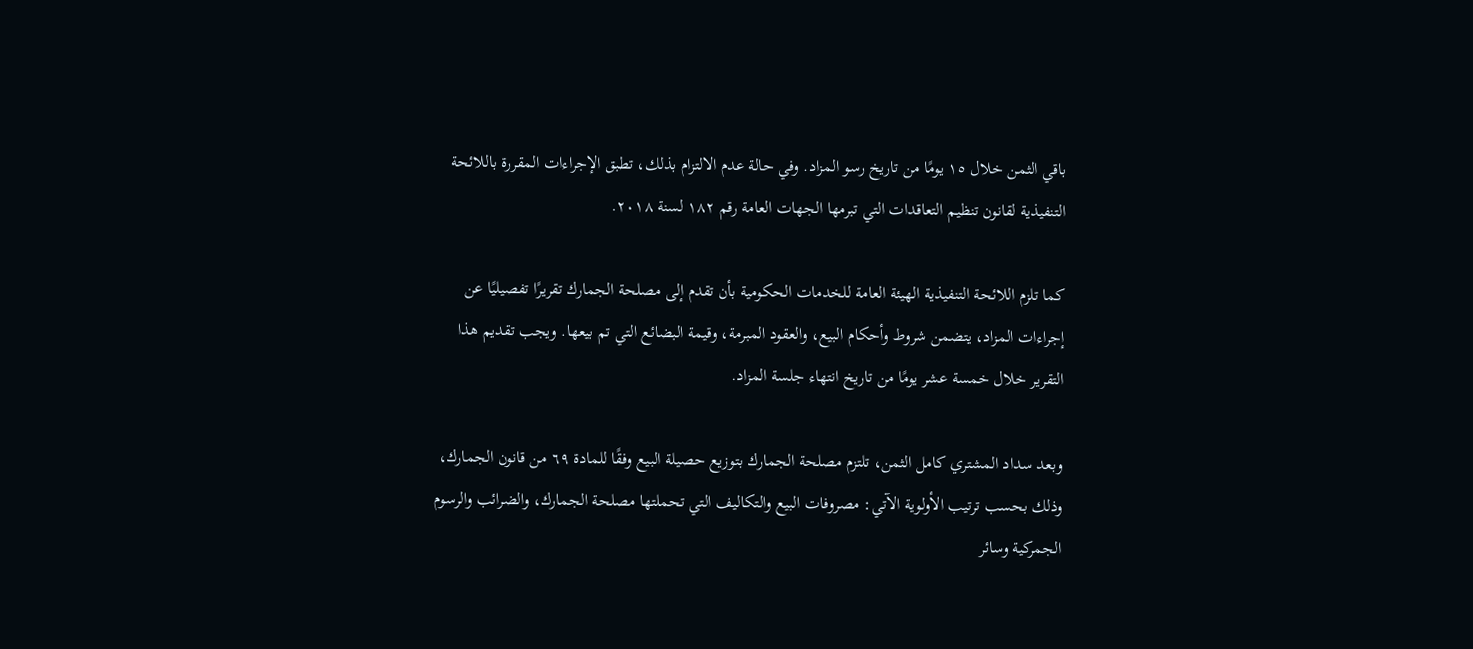باقي الثمن خلال ١٥ يومًا من تاريخ رسو المزاد. وفي حالة عدم الالتزام بذلك، تطبق الإجراءات المقررة باللائحة التنفيذية لقانون تنظيم التعاقدات التي تبرمها الجهات العامة رقم ١٨٢ لسنة ٢٠١٨.

كما تلزم اللائحة التنفيذية الهيئة العامة للخدمات الحكومية بأن تقدم إلى مصلحة الجمارك تقريرًا تفصيليًا عن إجراءات المزاد، يتضمن شروط وأحكام البيع، والعقود المبرمة، وقيمة البضائع التي تم بيعها. ويجب تقديم هذا التقرير خلال خمسة عشر يومًا من تاريخ انتهاء جلسة المزاد.

وبعد سداد المشتري كامل الثمن، تلتزم مصلحة الجمارك بتوزيع حصيلة البيع وفقًا للمادة ٦٩ من قانون الجمارك، وذلك بحسب ترتيب الأولوية الآتي: مصروفات البيع والتكاليف التي تحملتها مصلحة الجمارك، والضرائب والرسوم الجمركية وسائر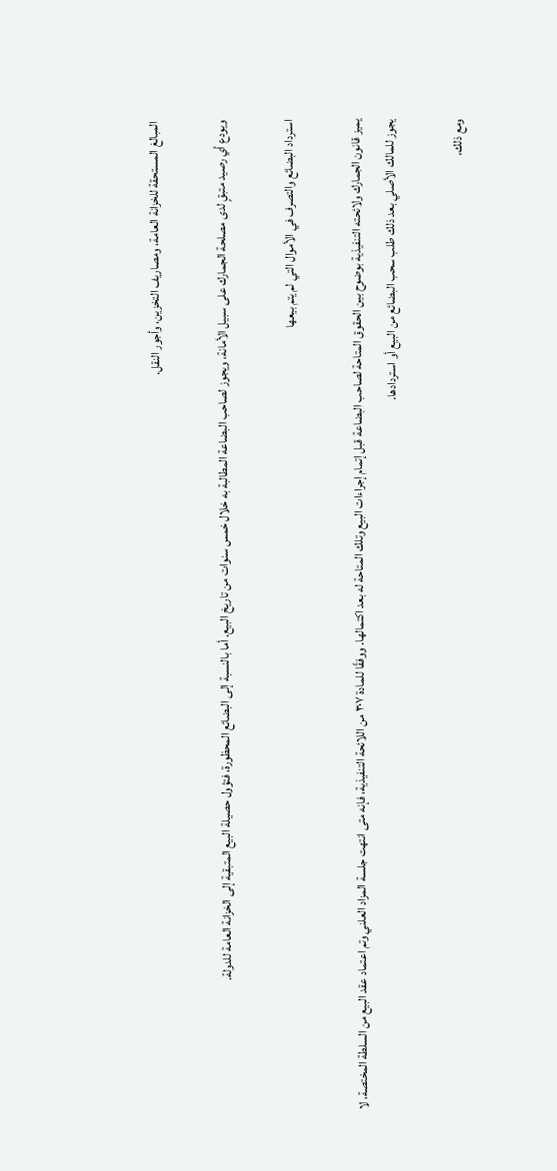المبالغ المستحقة للخزانة العامة، ومصاريف التخزين، وأجور النقل.

ويودع أي رصيد متبقٍ لدى مصلحة الجمارك على سبيل الأمانة، ويجوز لصاحب البضاعة المطالبة به خلال خمس سنوات من تاريخ البيع. أما بالنسبة إلى البضائع المحظورة، فتؤول حصيلة البيع المتبقية إلى الخزانة العامة للدولة.

استرداد البضائع والتصرف في الأموال التي لم يتم بيعها

يميز قانون الجمارك ولائحته التنفيذية بوضوح بين الحقوق المتاحة لصاحب البضاعة قبل إتمام إجراءات البيع وتلك المتاحة له بعد اكتمالها. ووفقًا للمادة ٣٠٧ من اللائحة التنفيذية، فإنه متى انتهت جلسة المزاد العلني وتم اعتماد عقد البيع من السلطة المختصة، لا يجوز للمالك الأصلي بعد ذلك طلب سحب البضائع من البيع أو استردادها.

ومع ذلك،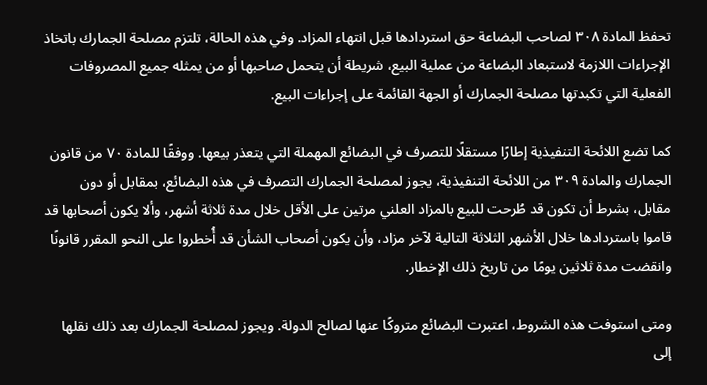تحفظ المادة ٣٠٨ لصاحب البضاعة حق استردادها قبل انتهاء المزاد. وفي هذه الحالة، تلتزم مصلحة الجمارك باتخاذ الإجراءات اللازمة لاستبعاد البضاعة من عملية البيع، شريطة أن يتحمل صاحبها أو من يمثله جميع المصروفات الفعلية التي تكبدتها مصلحة الجمارك أو الجهة القائمة على إجراءات البيع.

كما تضع اللائحة التنفيذية إطارًا مستقلًا للتصرف في البضائع المهملة التي يتعذر بيعها. ووفقًا للمادة ٧٠ من قانون الجمارك والمادة ٣٠٩ من اللائحة التنفيذية، يجوز لمصلحة الجمارك التصرف في هذه البضائع، بمقابل أو دون مقابل، بشرط أن تكون قد طُرحت للبيع بالمزاد العلني مرتين على الأقل خلال مدة ثلاثة أشهر، وألا يكون أصحابها قد قاموا باستردادها خلال الأشهر الثلاثة التالية لآخر مزاد، وأن يكون أصحاب الشأن قد أُخطروا على النحو المقرر قانونًا وانقضت مدة ثلاثين يومًا من تاريخ ذلك الإخطار.

ومتى استوفت هذه الشروط، اعتبرت البضائع متروكًا عنها لصالح الدولة. ويجوز لمصلحة الجمارك بعد ذلك نقلها إلى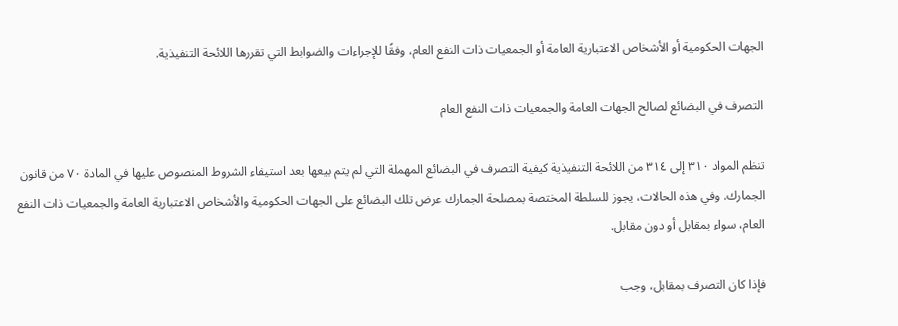الجهات الحكومية أو الأشخاص الاعتبارية العامة أو الجمعيات ذات النفع العام، وفقًا للإجراءات والضوابط التي تقررها اللائحة التنفيذية.

التصرف في البضائع لصالح الجهات العامة والجمعيات ذات النفع العام

تنظم المواد ٣١٠ إلى ٣١٤ من اللائحة التنفيذية كيفية التصرف في البضائع المهملة التي لم يتم بيعها بعد استيفاء الشروط المنصوص عليها في المادة ٧٠ من قانون الجمارك. وفي هذه الحالات، يجوز للسلطة المختصة بمصلحة الجمارك عرض تلك البضائع على الجهات الحكومية والأشخاص الاعتبارية العامة والجمعيات ذات النفع العام، سواء بمقابل أو دون مقابل.

فإذا كان التصرف بمقابل، وجب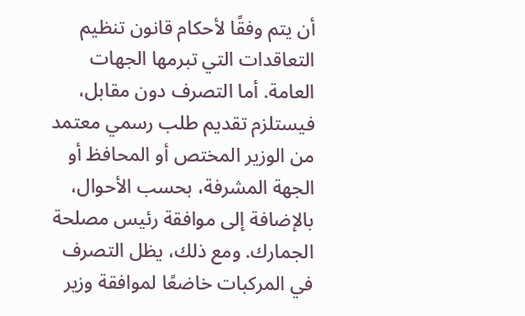أن يتم وفقًا لأحكام قانون تنظيم التعاقدات التي تبرمها الجهات العامة. أما التصرف دون مقابل، فيستلزم تقديم طلب رسمي معتمد من الوزير المختص أو المحافظ أو الجهة المشرفة، بحسب الأحوال، بالإضافة إلى موافقة رئيس مصلحة الجمارك. ومع ذلك، يظل التصرف في المركبات خاضعًا لموافقة وزير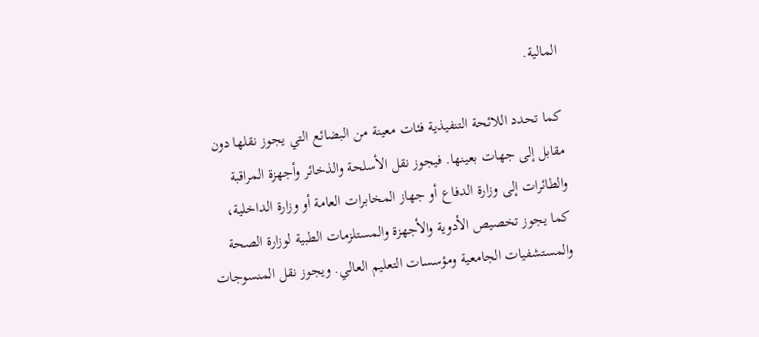المالية.

كما تحدد اللائحة التنفيذية فئات معينة من البضائع التي يجوز نقلها دون مقابل إلى جهات بعينها. فيجوز نقل الأسلحة والذخائر وأجهزة المراقبة والطائرات إلى وزارة الدفاع أو جهاز المخابرات العامة أو وزارة الداخلية، كما يجوز تخصيص الأدوية والأجهزة والمستلزمات الطبية لوزارة الصحة والمستشفيات الجامعية ومؤسسات التعليم العالي. ويجوز نقل المنسوجات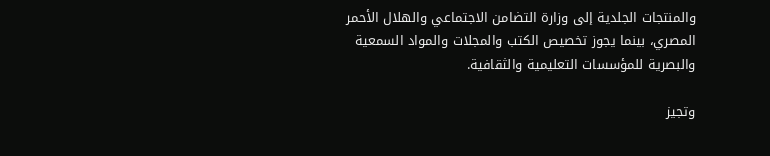والمنتجات الجلدية إلى وزارة التضامن الاجتماعي والهلال الأحمر المصري، بينما يجوز تخصيص الكتب والمجلات والمواد السمعية والبصرية للمؤسسات التعليمية والثقافية.

وتجيز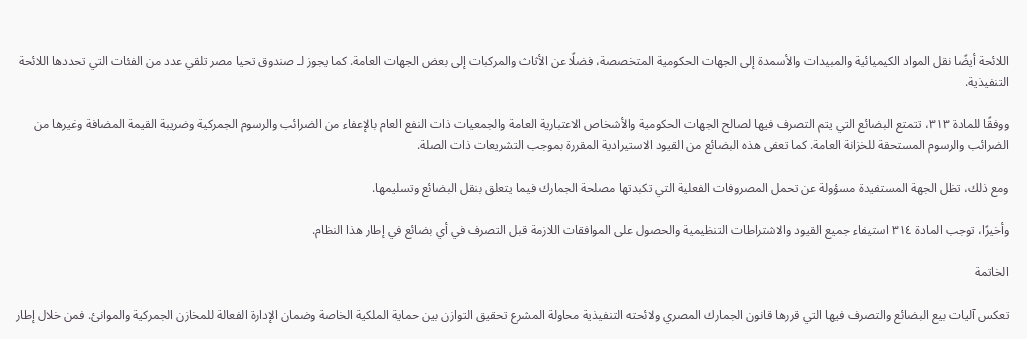اللائحة أيضًا نقل المواد الكيميائية والمبيدات والأسمدة إلى الجهات الحكومية المتخصصة، فضلًا عن الأثاث والمركبات إلى بعض الجهات العامة. كما يجوز لـ صندوق تحيا مصر تلقي عدد من الفئات التي تحددها اللائحة التنفيذية.

ووفقًا للمادة ٣١٣، تتمتع البضائع التي يتم التصرف فيها لصالح الجهات الحكومية والأشخاص الاعتبارية العامة والجمعيات ذات النفع العام بالإعفاء من الضرائب والرسوم الجمركية وضريبة القيمة المضافة وغيرها من الضرائب والرسوم المستحقة للخزانة العامة. كما تعفى هذه البضائع من القيود الاستيرادية المقررة بموجب التشريعات ذات الصلة.

ومع ذلك، تظل الجهة المستفيدة مسؤولة عن تحمل المصروفات الفعلية التي تكبدتها مصلحة الجمارك فيما يتعلق بنقل البضائع وتسليمها.

وأخيرًا، توجب المادة ٣١٤ استيفاء جميع القيود والاشتراطات التنظيمية والحصول على الموافقات اللازمة قبل التصرف في أي بضائع في إطار هذا النظام.

الخاتمة

تعكس آليات بيع البضائع والتصرف فيها التي قررها قانون الجمارك المصري ولائحته التنفيذية محاولة المشرع تحقيق التوازن بين حماية الملكية الخاصة وضمان الإدارة الفعالة للمخازن الجمركية والموانئ. فمن خلال إطار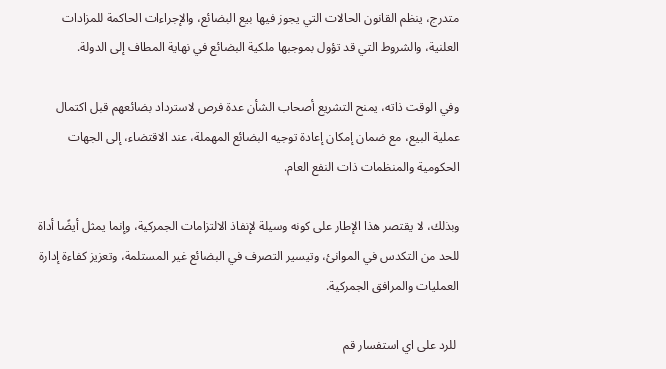متدرج، ينظم القانون الحالات التي يجوز فيها بيع البضائع، والإجراءات الحاكمة للمزادات العلنية، والشروط التي قد تؤول بموجبها ملكية البضائع في نهاية المطاف إلى الدولة.

وفي الوقت ذاته، يمنح التشريع أصحاب الشأن عدة فرص لاسترداد بضائعهم قبل اكتمال عملية البيع، مع ضمان إمكان إعادة توجيه البضائع المهملة، عند الاقتضاء، إلى الجهات الحكومية والمنظمات ذات النفع العام.

وبذلك، لا يقتصر هذا الإطار على كونه وسيلة لإنفاذ الالتزامات الجمركية، وإنما يمثل أيضًا أداة للحد من التكدس في الموانئ، وتيسير التصرف في البضائع غير المستلمة، وتعزيز كفاءة إدارة العمليات والمرافق الجمركية.

 للرد على اي استفسار قم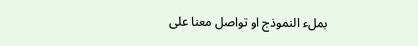بملء النموذج او تواصل معنا على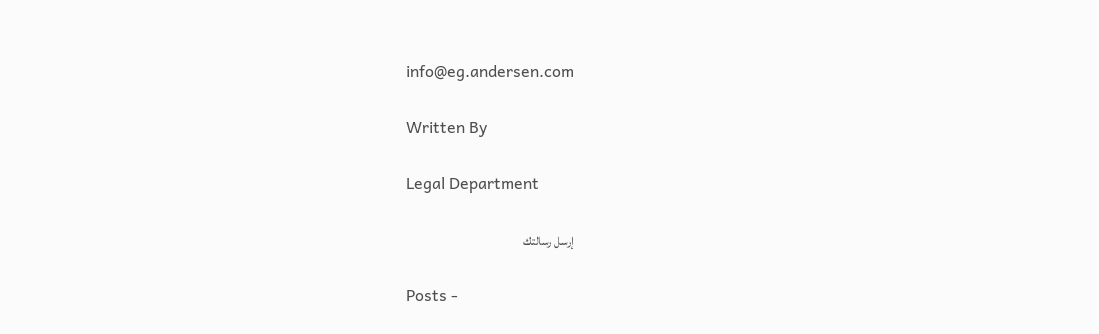info@eg.andersen.com

Written By

Legal Department

إرسل رسالتك

Posts -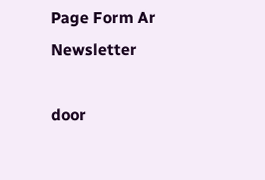Page Form Ar
Newsletter

door